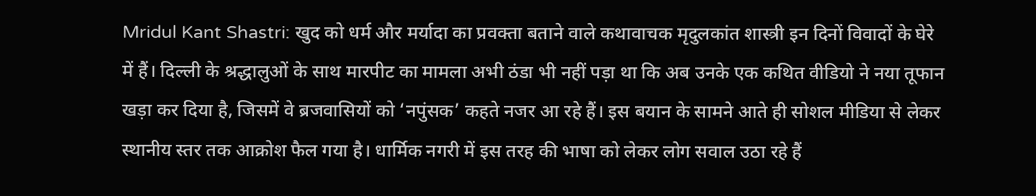Mridul Kant Shastri: खुद को धर्म और मर्यादा का प्रवक्ता बताने वाले कथावाचक मृदुलकांत शास्त्री इन दिनों विवादों के घेरे में हैं। दिल्ली के श्रद्धालुओं के साथ मारपीट का मामला अभी ठंडा भी नहीं पड़ा था कि अब उनके एक कथित वीडियो ने नया तूफान खड़ा कर दिया है, जिसमें वे ब्रजवासियों को ‘नपुंसक’ कहते नजर आ रहे हैं। इस बयान के सामने आते ही सोशल मीडिया से लेकर स्थानीय स्तर तक आक्रोश फैल गया है। धार्मिक नगरी में इस तरह की भाषा को लेकर लोग सवाल उठा रहे हैं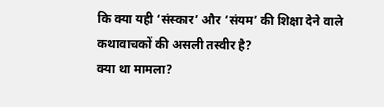कि क्या यही ‘संस्कार’ और ‘संयम’ की शिक्षा देने वाले कथावाचकों की असली तस्वीर है?
क्या था मामला?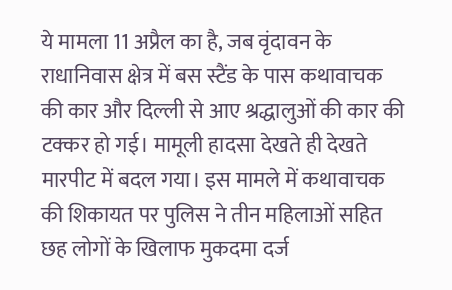ये मामला 11 अप्रैल का है, जब वृंदावन के राधानिवास क्षेत्र में बस स्टैंड के पास कथावाचक की कार और दिल्ली से आए श्रद्धालुओं की कार की टक्कर हो गई। मामूली हादसा देखते ही देखते मारपीट में बदल गया। इस मामले में कथावाचक की शिकायत पर पुलिस ने तीन महिलाओं सहित छह लोगों के खिलाफ मुकदमा दर्ज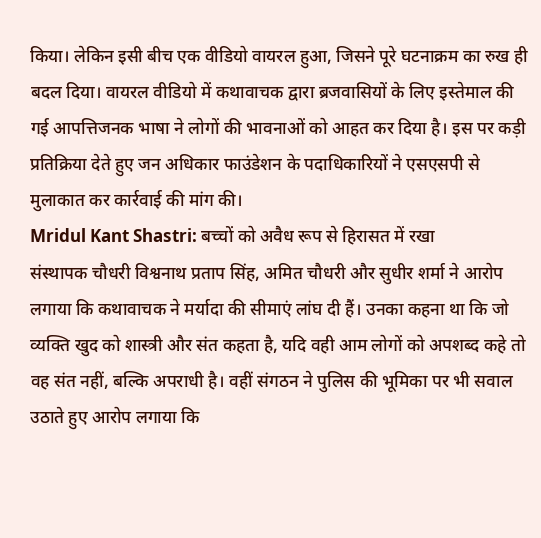किया। लेकिन इसी बीच एक वीडियो वायरल हुआ, जिसने पूरे घटनाक्रम का रुख ही बदल दिया। वायरल वीडियो में कथावाचक द्वारा ब्रजवासियों के लिए इस्तेमाल की गई आपत्तिजनक भाषा ने लोगों की भावनाओं को आहत कर दिया है। इस पर कड़ी प्रतिक्रिया देते हुए जन अधिकार फाउंडेशन के पदाधिकारियों ने एसएसपी से मुलाकात कर कार्रवाई की मांग की।
Mridul Kant Shastri: बच्चों को अवैध रूप से हिरासत में रखा
संस्थापक चौधरी विश्वनाथ प्रताप सिंह, अमित चौधरी और सुधीर शर्मा ने आरोप लगाया कि कथावाचक ने मर्यादा की सीमाएं लांघ दी हैं। उनका कहना था कि जो व्यक्ति खुद को शास्त्री और संत कहता है, यदि वही आम लोगों को अपशब्द कहे तो वह संत नहीं, बल्कि अपराधी है। वहीं संगठन ने पुलिस की भूमिका पर भी सवाल उठाते हुए आरोप लगाया कि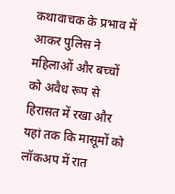कथावाचक के प्रभाव में आकर पुलिस ने महिलाओं और बच्चों को अवैध रूप से हिरासत में रखा और यहां तक कि मासूमों को लॉकअप में रात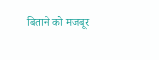बिताने को मजबूर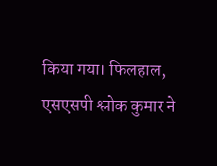किया गया। फिलहाल, एसएसपी श्लोक कुमार ने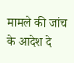मामले की जांच के आदेश दे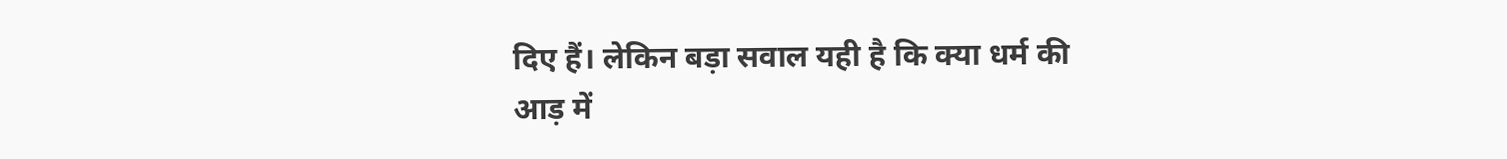दिए हैं। लेकिन बड़ा सवाल यही है कि क्या धर्म की आड़ में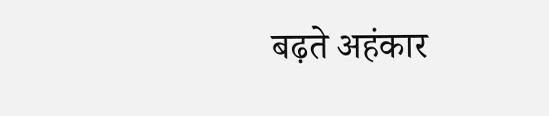बढ़ते अहंकार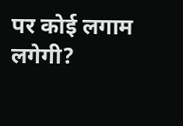पर कोई लगाम लगेगी?